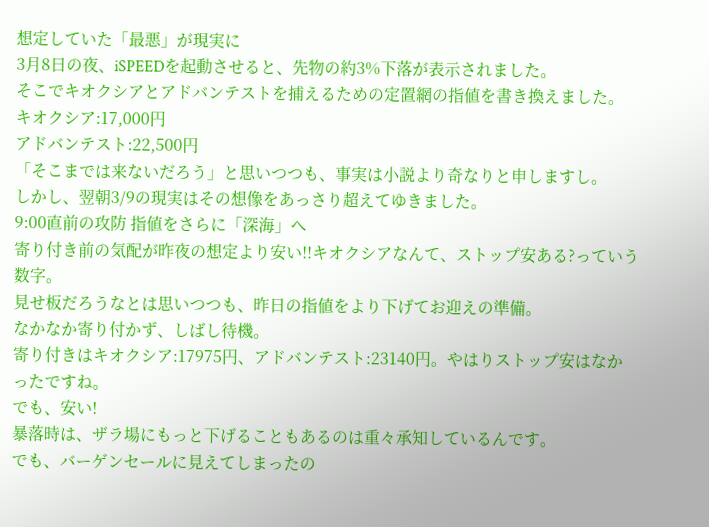想定していた「最悪」が現実に
3月8日の夜、iSPEEDを起動させると、先物の約3%下落が表示されました。
そこでキオクシアとアドバンテストを捕えるための定置網の指値を書き換えました。
キオクシア:17,000円
アドバンテスト:22,500円
「そこまでは来ないだろう」と思いつつも、事実は小説より奇なりと申しますし。
しかし、翌朝3/9の現実はその想像をあっさり超えてゆきました。
9:00直前の攻防 指値をさらに「深海」へ
寄り付き前の気配が昨夜の想定より安い!!キオクシアなんて、ストップ安ある?っていう数字。
見せ板だろうなとは思いつつも、昨日の指値をより下げてお迎えの準備。
なかなか寄り付かず、しばし待機。
寄り付きはキオクシア:17975円、アドバンテスト:23140円。やはりストップ安はなかったですね。
でも、安い!
暴落時は、ザラ場にもっと下げることもあるのは重々承知しているんです。
でも、バーゲンセールに見えてしまったの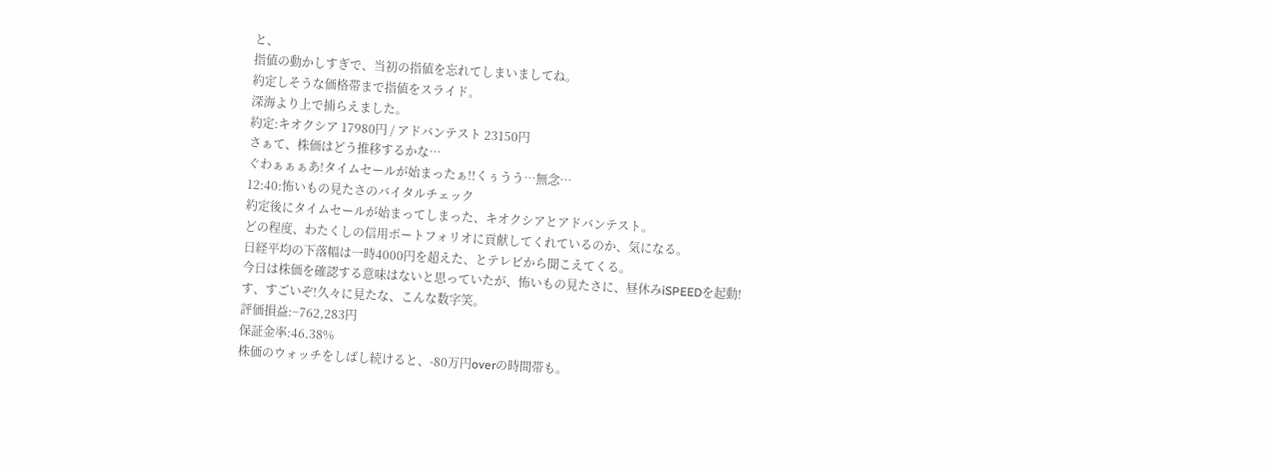と、
指値の動かしすぎで、当初の指値を忘れてしまいましてね。
約定しそうな価格帯まで指値をスライド。
深海より上で捕らえました。
約定:キオクシア 17980円 / アドバンテスト 23150円
さぁて、株価はどう推移するかな…
ぐわぁぁぁあ!タイムセールが始まったぁ!!くぅうう…無念…
12:40:怖いもの見たさのバイタルチェック
約定後にタイムセールが始まってしまった、キオクシアとアドバンテスト。
どの程度、わたくしの信用ポートフォリオに貢献してくれているのか、気になる。
日経平均の下落幅は一時4000円を超えた、とテレビから聞こえてくる。
今日は株価を確認する意味はないと思っていたが、怖いもの見たさに、昼休みiSPEEDを起動!
す、すごいぞ!久々に見たな、こんな数字笑。
評価損益:−762,283円
保証金率:46.38%
株価のウォッチをしばし続けると、-80万円overの時間帯も。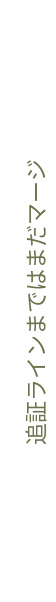追証ラインまではまだマージ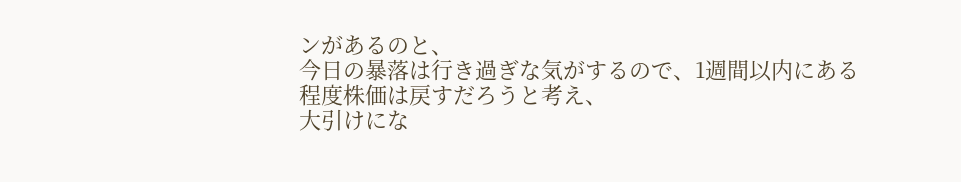ンがあるのと、
今日の暴落は行き過ぎな気がするので、1週間以内にある程度株価は戻すだろうと考え、
大引けにな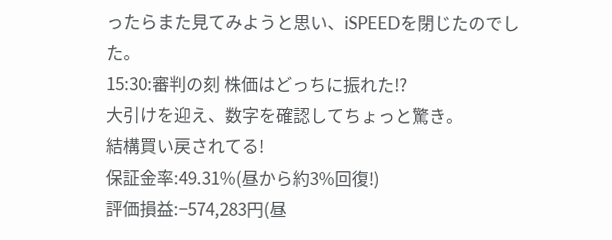ったらまた見てみようと思い、iSPEEDを閉じたのでした。
15:30:審判の刻 株価はどっちに振れた!?
大引けを迎え、数字を確認してちょっと驚き。
結構買い戻されてる!
保証金率:49.31%(昼から約3%回復!)
評価損益:−574,283円(昼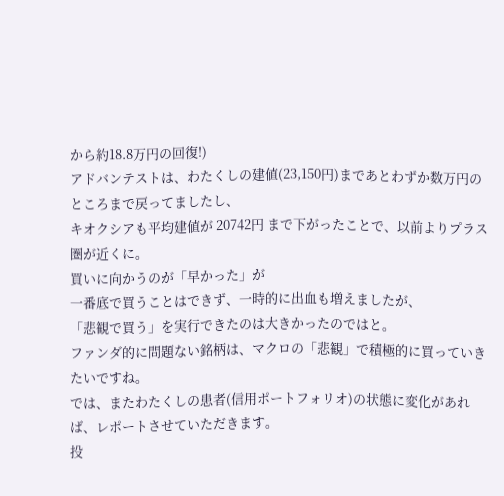から約18.8万円の回復!)
アドバンテストは、わたくしの建値(23,150円)まであとわずか数万円のところまで戻ってましたし、
キオクシアも平均建値が 20742円 まで下がったことで、以前よりプラス圏が近くに。
買いに向かうのが「早かった」が
一番底で買うことはできず、一時的に出血も増えましたが、
「悲観で買う」を実行できたのは大きかったのではと。
ファンダ的に問題ない銘柄は、マクロの「悲観」で積極的に買っていきたいですね。
では、またわたくしの患者(信用ポートフォリオ)の状態に変化があれば、レポートさせていただきます。
投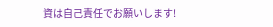資は自己責任でお願いします!